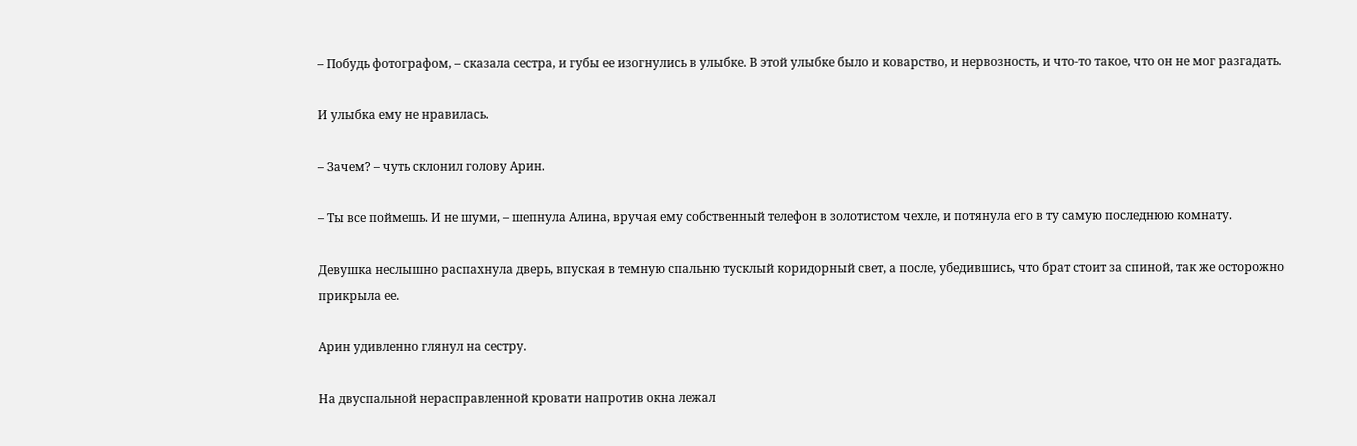– Побудь фотографом, – сказала сестра, и губы ее изогнулись в улыбке. В этой улыбке было и коварство, и нервозность, и что-то такое, что он не мог разгадать.

И улыбка ему не нравилась.

– Зачем? – чуть склонил голову Арин.

– Ты все поймешь. И не шуми, – шепнула Алина, вручая ему собственный телефон в золотистом чехле, и потянула его в ту самую последнюю комнату.

Девушка неслышно распахнула дверь, впуская в темную спальню тусклый коридорный свет, а после, убедившись, что брат стоит за спиной, так же осторожно прикрыла ее.

Арин удивленно глянул на сестру.

На двуспальной нерасправленной кровати напротив окна лежал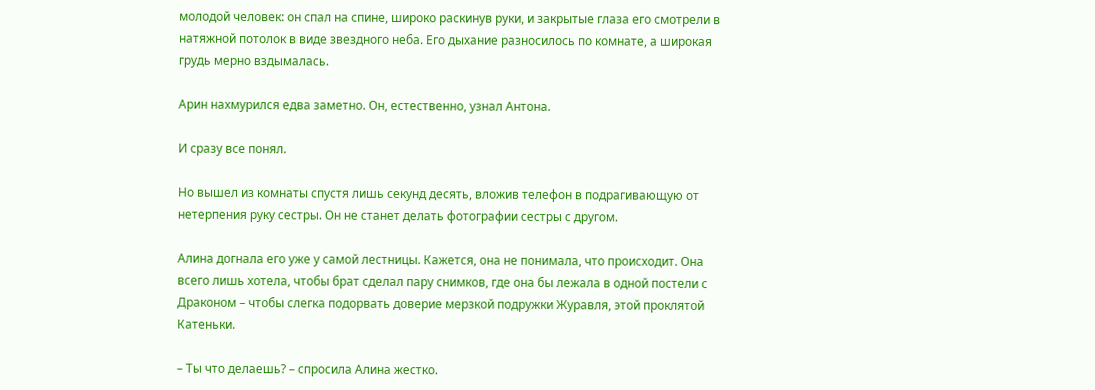молодой человек: он спал на спине, широко раскинув руки, и закрытые глаза его смотрели в натяжной потолок в виде звездного неба. Его дыхание разносилось по комнате, а широкая грудь мерно вздымалась.

Арин нахмурился едва заметно. Он, естественно, узнал Антона.

И сразу все понял.

Но вышел из комнаты спустя лишь секунд десять, вложив телефон в подрагивающую от нетерпения руку сестры. Он не станет делать фотографии сестры с другом.

Алина догнала его уже у самой лестницы. Кажется, она не понимала, что происходит. Она всего лишь хотела, чтобы брат сделал пару снимков, где она бы лежала в одной постели с Драконом – чтобы слегка подорвать доверие мерзкой подружки Журавля, этой проклятой Катеньки.

– Ты что делаешь? – спросила Алина жестко.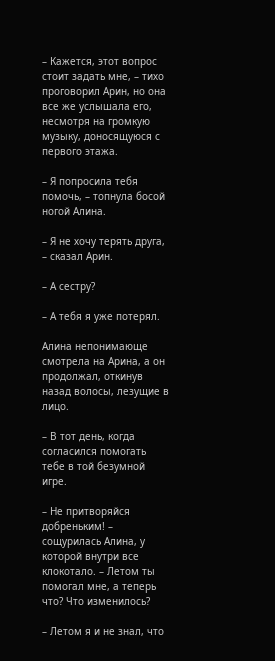– Кажется, этот вопрос стоит задать мне, – тихо проговорил Арин, но она все же услышала его, несмотря на громкую музыку, доносящуюся с первого этажа.

– Я попросила тебя помочь, – топнула босой ногой Алина.

– Я не хочу терять друга, – сказал Арин.

– А сестру?

– А тебя я уже потерял.

Алина непонимающе смотрела на Арина, а он продолжал, откинув назад волосы, лезущие в лицо.

– В тот день, когда согласился помогать тебе в той безумной игре.

– Не притворяйся добреньким! – сощурилась Алина, у которой внутри все клокотало. – Летом ты помогал мне, а теперь что? Что изменилось?

– Летом я и не знал, что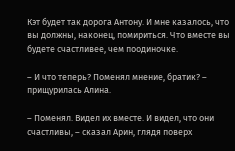Кэт будет так дорога Антону. И мне казалось, что вы должны, наконец, помириться. Что вместе вы будете счастливее, чем поодиночке.

– И что теперь? Поменял мнение, братик? – прищурилась Алина.

– Поменял. Видел их вместе. И видел, что они счастливы, – сказал Арин, глядя поверх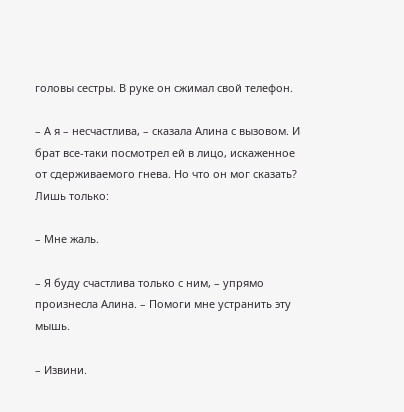головы сестры. В руке он сжимал свой телефон.

– А я – несчастлива, – сказала Алина с вызовом. И брат все-таки посмотрел ей в лицо, искаженное от сдерживаемого гнева. Но что он мог сказать? Лишь только:

– Мне жаль.

– Я буду счастлива только с ним, – упрямо произнесла Алина. – Помоги мне устранить эту мышь.

– Извини.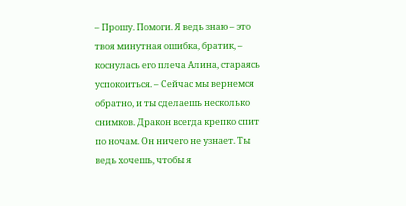– Прошу. Помоги. Я ведь знаю – это твоя минутная ошибка, братик, – коснулась его плеча Алина, стараясь успокоиться. – Сейчас мы вернемся обратно, и ты сделаешь несколько снимков. Дракон всегда крепко спит по ночам. Он ничего не узнает. Ты ведь хочешь, чтобы я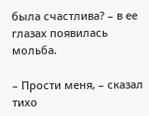была счастлива? – в ее глазах появилась мольба.

– Прости меня, – сказал тихо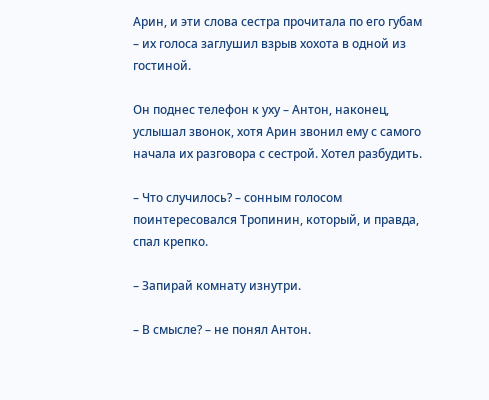Арин, и эти слова сестра прочитала по его губам – их голоса заглушил взрыв хохота в одной из гостиной.

Он поднес телефон к уху – Антон, наконец, услышал звонок, хотя Арин звонил ему с самого начала их разговора с сестрой. Хотел разбудить.

– Что случилось? – сонным голосом поинтересовался Тропинин, который, и правда, спал крепко.

– Запирай комнату изнутри.

– В смысле? – не понял Антон.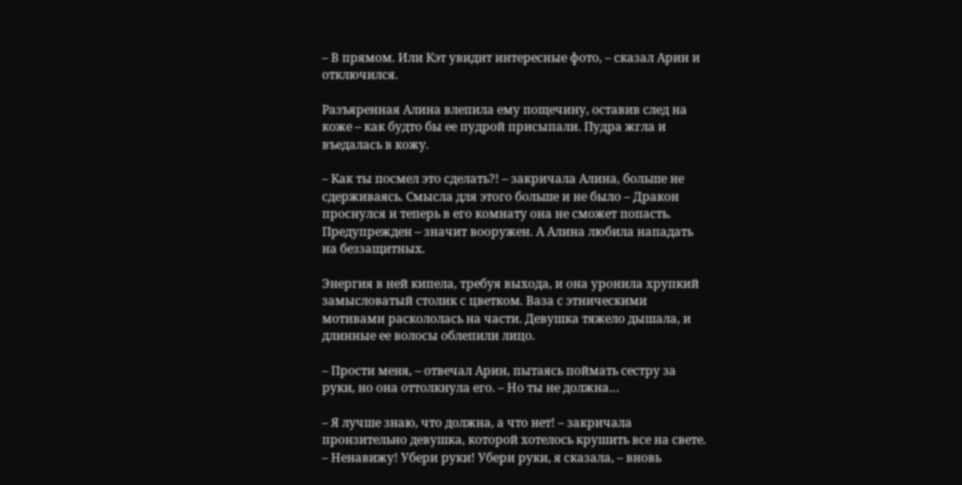– В прямом. Или Кэт увидит интересные фото, – сказал Арин и отключился.

Разъяренная Алина влепила ему пощечину, оставив след на коже – как будто бы ее пудрой присыпали. Пудра жгла и въедалась в кожу.

– Как ты посмел это сделать?! – закричала Алина, больше не сдерживаясь. Смысла для этого больше и не было – Дракон проснулся и теперь в его комнату она не сможет попасть. Предупрежден – значит вооружен. А Алина любила нападать на беззащитных.

Энергия в ней кипела, требуя выхода, и она уронила хрупкий замысловатый столик с цветком. Ваза с этническими мотивами раскололась на части. Девушка тяжело дышала, и длинные ее волосы облепили лицо.

– Прости меня, – отвечал Арин, пытаясь поймать сестру за руки, но она оттолкнула его. – Но ты не должна…

– Я лучше знаю, что должна, а что нет! – закричала пронзительно девушка, которой хотелось крушить все на свете. – Ненавижу! Убери руки! Убери руки, я сказала, – вновь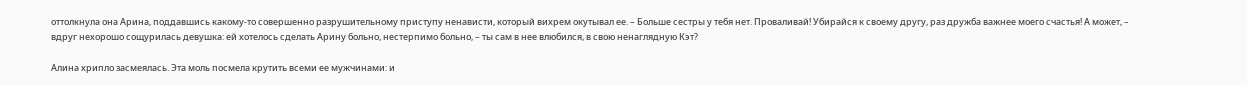оттолкнула она Арина, поддавшись какому-то совершенно разрушительному приступу ненависти, который вихрем окутывал ее. – Больше сестры у тебя нет. Проваливай! Убирайся к своему другу, раз дружба важнее моего счастья! А может, – вдруг нехорошо сощурилась девушка: ей хотелось сделать Арину больно, нестерпимо больно, – ты сам в нее влюбился, в свою ненаглядную Кэт?

Алина хрипло засмеялась. Эта моль посмела крутить всеми ее мужчинами: и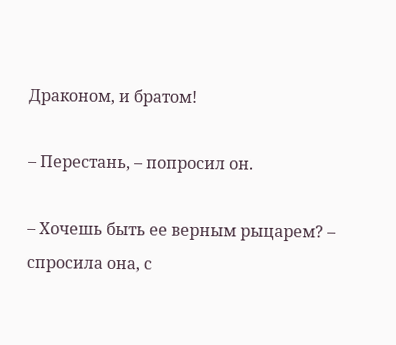Драконом, и братом!

– Перестань, – попросил он.

– Хочешь быть ее верным рыцарем? – спросила она, с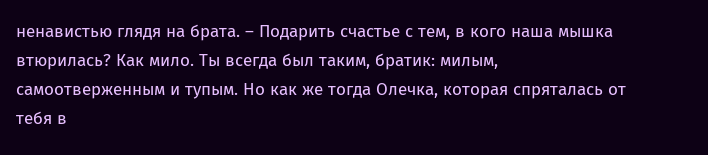ненавистью глядя на брата. – Подарить счастье с тем, в кого наша мышка втюрилась? Как мило. Ты всегда был таким, братик: милым, самоотверженным и тупым. Но как же тогда Олечка, которая спряталась от тебя в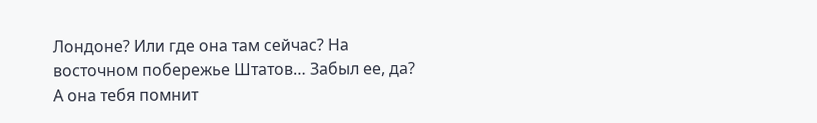Лондоне? Или где она там сейчас? На восточном побережье Штатов… Забыл ее, да? А она тебя помнит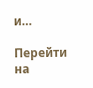и…

Перейти на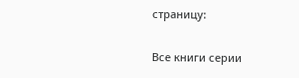страницу:

Все книги серии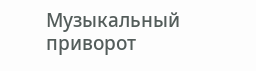Музыкальный приворот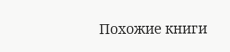Похожие книги